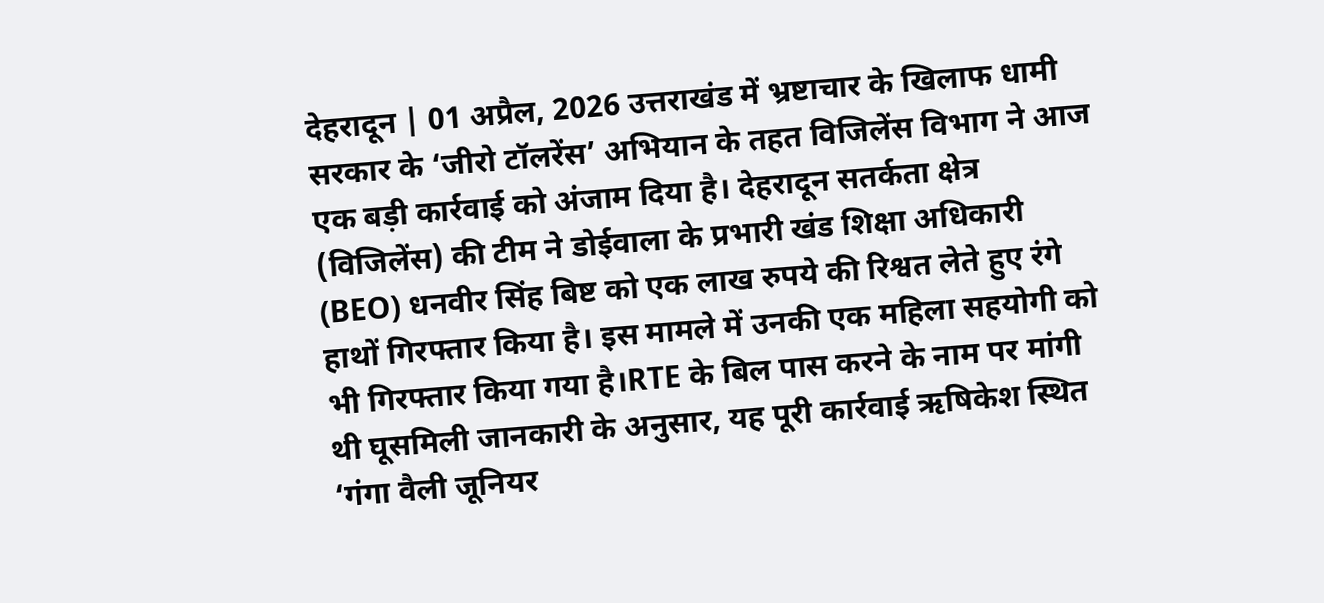देहरादून | 01 अप्रैल, 2026 उत्तराखंड में भ्रष्टाचार के खिलाफ धामी सरकार के ‘जीरो टॉलरेंस’ अभियान के तहत विजिलेंस विभाग ने आज एक बड़ी कार्रवाई को अंजाम दिया है। देहरादून सतर्कता क्षेत्र (विजिलेंस) की टीम ने डोईवाला के प्रभारी खंड शिक्षा अधिकारी (BEO) धनवीर सिंह बिष्ट को एक लाख रुपये की रिश्वत लेते हुए रंगे हाथों गिरफ्तार किया है। इस मामले में उनकी एक महिला सहयोगी को भी गिरफ्तार किया गया है।RTE के बिल पास करने के नाम पर मांगी थी घूसमिली जानकारी के अनुसार, यह पूरी कार्रवाई ऋषिकेश स्थित ‘गंगा वैली जूनियर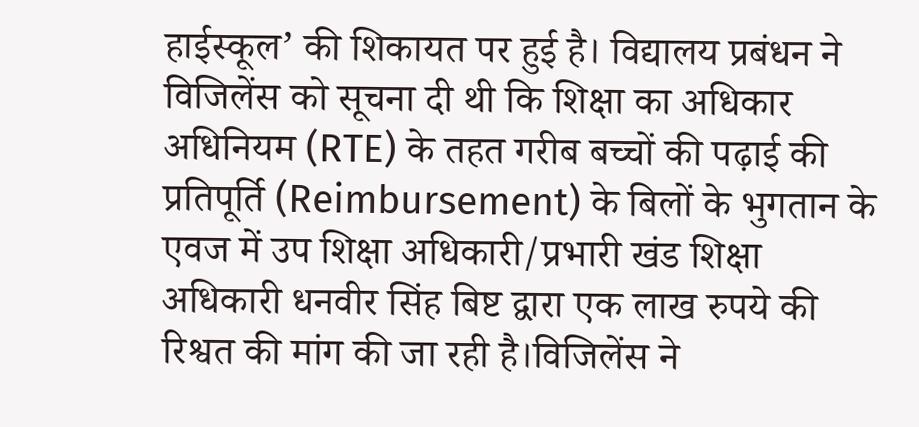हाईस्कूल’ की शिकायत पर हुई है। विद्यालय प्रबंधन ने विजिलेंस को सूचना दी थी कि शिक्षा का अधिकार अधिनियम (RTE) के तहत गरीब बच्चों की पढ़ाई की प्रतिपूर्ति (Reimbursement) के बिलों के भुगतान के एवज में उप शिक्षा अधिकारी/प्रभारी खंड शिक्षा अधिकारी धनवीर सिंह बिष्ट द्वारा एक लाख रुपये की रिश्वत की मांग की जा रही है।विजिलेंस ने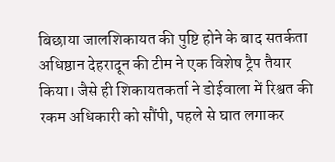बिछाया जालशिकायत की पुष्टि होने के बाद सतर्कता अधिष्ठान देहरादून की टीम ने एक विशेष ट्रैप तैयार किया। जैसे ही शिकायतकर्ता ने डोईवाला में रिश्वत की रकम अधिकारी को सौंपी, पहले से घात लगाकर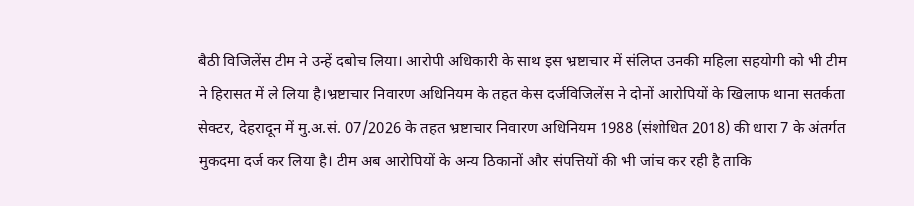बैठी विजिलेंस टीम ने उन्हें दबोच लिया। आरोपी अधिकारी के साथ इस भ्रष्टाचार में संलिप्त उनकी महिला सहयोगी को भी टीम ने हिरासत में ले लिया है।भ्रष्टाचार निवारण अधिनियम के तहत केस दर्जविजिलेंस ने दोनों आरोपियों के खिलाफ थाना सतर्कता सेक्टर, देहरादून में मु.अ.सं. 07/2026 के तहत भ्रष्टाचार निवारण अधिनियम 1988 (संशोधित 2018) की धारा 7 के अंतर्गत मुकदमा दर्ज कर लिया है। टीम अब आरोपियों के अन्य ठिकानों और संपत्तियों की भी जांच कर रही है ताकि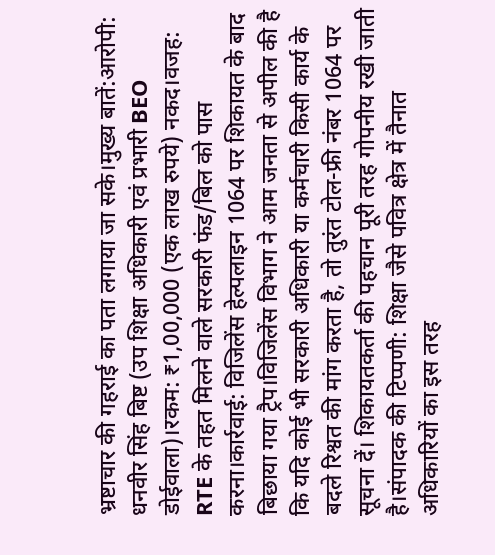भ्रष्टाचार की गहराई का पता लगाया जा सके।मुख्य बातें:आरोपी: धनवीर सिंह बिष्ट (उप शिक्षा अधिकारी एवं प्रभारी BEO डोईवाला)।रकम: ₹1,00,000 (एक लाख रुपये) नकद।वजह: RTE के तहत मिलने वाले सरकारी फंड/बिल को पास करना।कार्रवाई: विजिलेंस हेल्पलाइन 1064 पर शिकायत के बाद बिछाया गया ट्रैप।विजिलेंस विभाग ने आम जनता से अपील की है कि यदि कोई भी सरकारी अधिकारी या कर्मचारी किसी कार्य के बदले रिश्वत की मांग करता है, तो तुरंत टोल-फ्री नंबर 1064 पर सूचना दें। शिकायतकर्ता की पहचान पूरी तरह गोपनीय रखी जाती है।संपादक की टिप्पणी: शिक्षा जैसे पवित्र क्षेत्र में तैनात अधिकारियों का इस तरह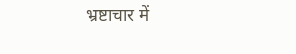भ्रष्टाचार में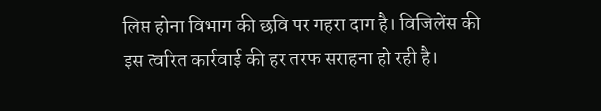लिप्त होना विभाग की छवि पर गहरा दाग है। विजिलेंस की इस त्वरित कार्रवाई की हर तरफ सराहना हो रही है।